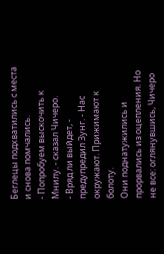Беглецы подхватились с места и снова помчались.
- Попробуем выскочить к Мнилу. - сказал Чичеро.
- Вряд ли выйдет, - предупредил Зунг. - Нас окружают. Прижимают к болоту.
Они поднатужились и прорвались из оцепления. Но не все: оглянувшись, Чичеро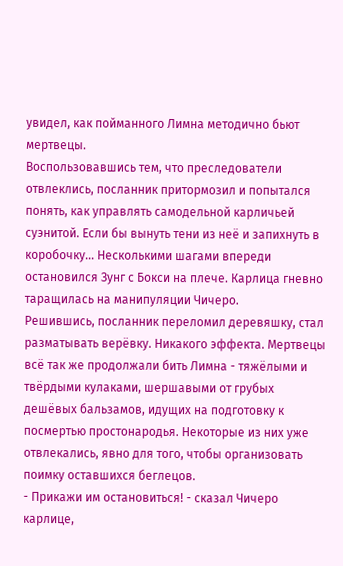увидел, как пойманного Лимна методично бьют мертвецы.
Воспользовавшись тем, что преследователи отвлеклись, посланник притормозил и попытался понять, как управлять самодельной карличьей суэнитой. Если бы вынуть тени из неё и запихнуть в коробочку... Несколькими шагами впереди остановился Зунг с Бокси на плече. Карлица гневно таращилась на манипуляции Чичеро.
Решившись, посланник переломил деревяшку, стал разматывать верёвку. Никакого эффекта. Мертвецы всё так же продолжали бить Лимна - тяжёлыми и твёрдыми кулаками, шершавыми от грубых дешёвых бальзамов, идущих на подготовку к посмертью простонародья. Некоторые из них уже отвлекались, явно для того, чтобы организовать поимку оставшихся беглецов.
- Прикажи им остановиться! - сказал Чичеро карлице,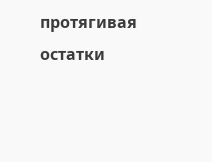протягивая остатки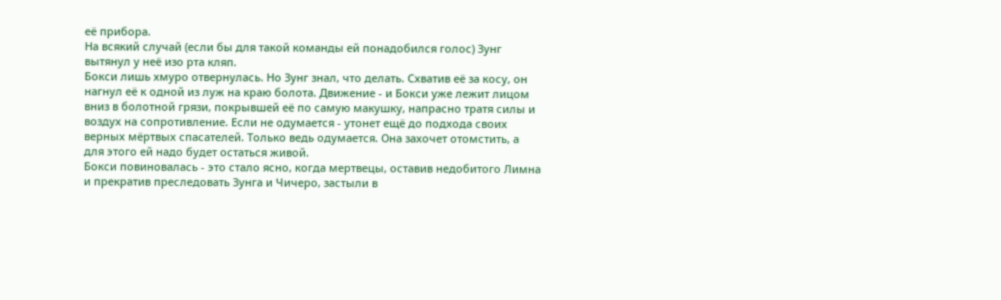её прибора.
На всякий случай (если бы для такой команды ей понадобился голос) Зунг вытянул у неё изо рта кляп.
Бокси лишь хмуро отвернулась. Но Зунг знал, что делать. Схватив её за косу, он нагнул её к одной из луж на краю болота. Движение - и Бокси уже лежит лицом вниз в болотной грязи, покрывшей её по самую макушку, напрасно тратя силы и воздух на сопротивление. Если не одумается - утонет ещё до подхода своих верных мёртвых спасателей. Только ведь одумается. Она захочет отомстить, а для этого ей надо будет остаться живой.
Бокси повиновалась - это стало ясно, когда мертвецы, оставив недобитого Лимна и прекратив преследовать Зунга и Чичеро, застыли в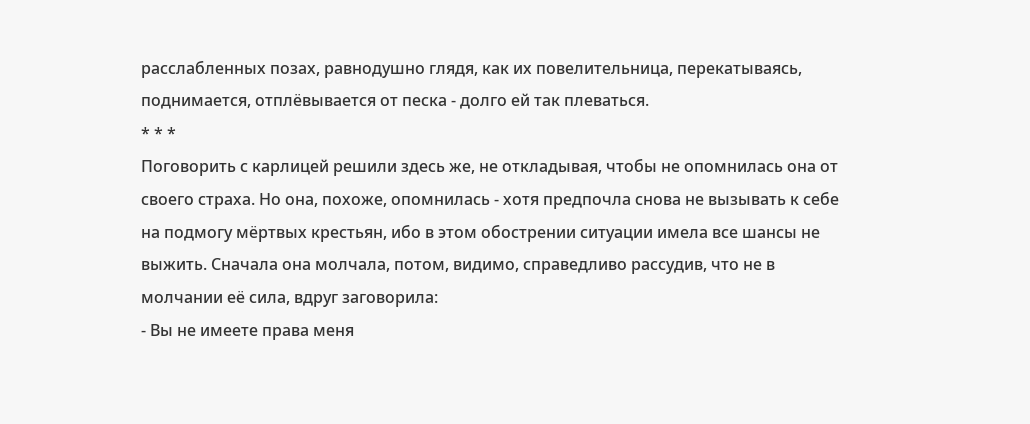расслабленных позах, равнодушно глядя, как их повелительница, перекатываясь, поднимается, отплёвывается от песка - долго ей так плеваться.
* * *
Поговорить с карлицей решили здесь же, не откладывая, чтобы не опомнилась она от своего страха. Но она, похоже, опомнилась - хотя предпочла снова не вызывать к себе на подмогу мёртвых крестьян, ибо в этом обострении ситуации имела все шансы не выжить. Сначала она молчала, потом, видимо, справедливо рассудив, что не в молчании её сила, вдруг заговорила:
- Вы не имеете права меня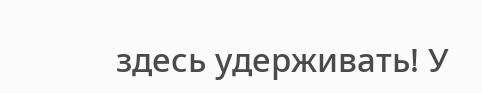здесь удерживать! У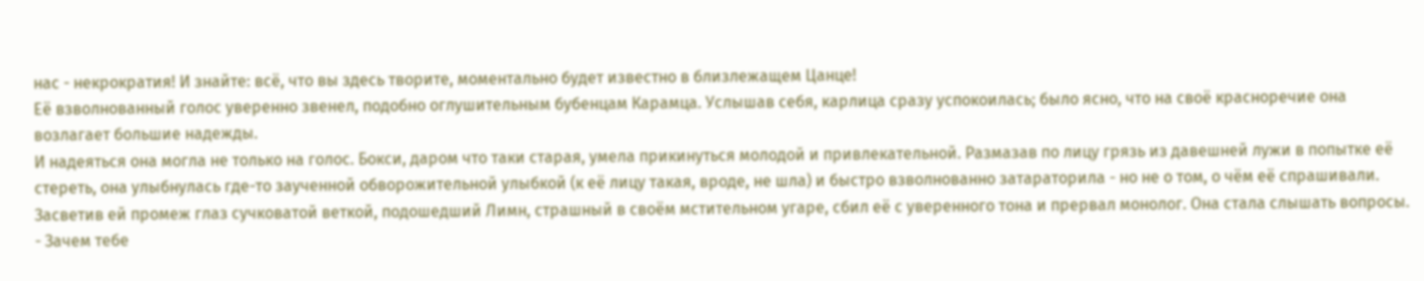нас - некрократия! И знайте: всё, что вы здесь творите, моментально будет известно в близлежащем Цанце!
Её взволнованный голос уверенно звенел, подобно оглушительным бубенцам Карамца. Услышав себя, карлица сразу успокоилась; было ясно, что на своё красноречие она возлагает большие надежды.
И надеяться она могла не только на голос. Бокси, даром что таки старая, умела прикинуться молодой и привлекательной. Размазав по лицу грязь из давешней лужи в попытке её стереть, она улыбнулась где-то заученной обворожительной улыбкой (к её лицу такая, вроде, не шла) и быстро взволнованно затараторила - но не о том, о чём её спрашивали.
Засветив ей промеж глаз сучковатой веткой, подошедший Лимн, страшный в своём мстительном угаре, сбил её с уверенного тона и прервал монолог. Она стала слышать вопросы.
- Зачем тебе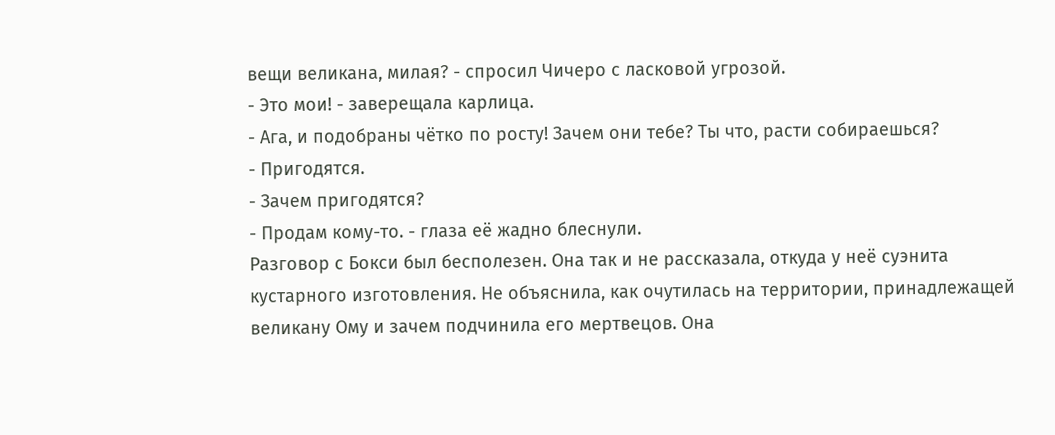вещи великана, милая? - спросил Чичеро с ласковой угрозой.
- Это мои! - заверещала карлица.
- Ага, и подобраны чётко по росту! Зачем они тебе? Ты что, расти собираешься?
- Пригодятся.
- Зачем пригодятся?
- Продам кому-то. - глаза её жадно блеснули.
Разговор с Бокси был бесполезен. Она так и не рассказала, откуда у неё суэнита кустарного изготовления. Не объяснила, как очутилась на территории, принадлежащей великану Ому и зачем подчинила его мертвецов. Она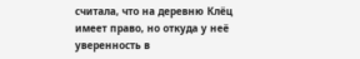считала, что на деревню Клёц имеет право, но откуда у неё уверенность в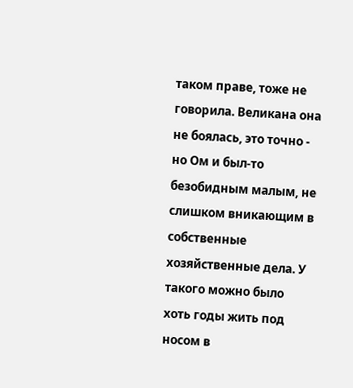таком праве, тоже не говорила. Великана она не боялась, это точно - но Ом и был-то безобидным малым, не слишком вникающим в собственные хозяйственные дела. У такого можно было хоть годы жить под носом в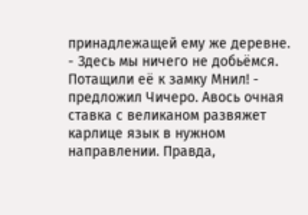принадлежащей ему же деревне.
- Здесь мы ничего не добьёмся. Потащили её к замку Мнил! - предложил Чичеро. Авось очная ставка с великаном развяжет карлице язык в нужном направлении. Правда,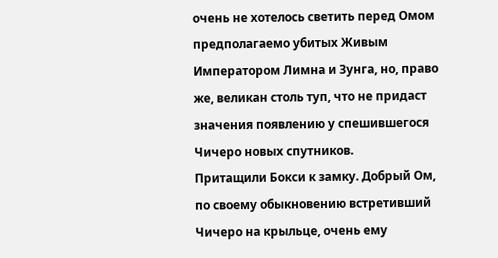очень не хотелось светить перед Омом предполагаемо убитых Живым Императором Лимна и Зунга, но, право же, великан столь туп, что не придаст значения появлению у спешившегося Чичеро новых спутников.
Притащили Бокси к замку. Добрый Ом, по своему обыкновению встретивший Чичеро на крыльце, очень ему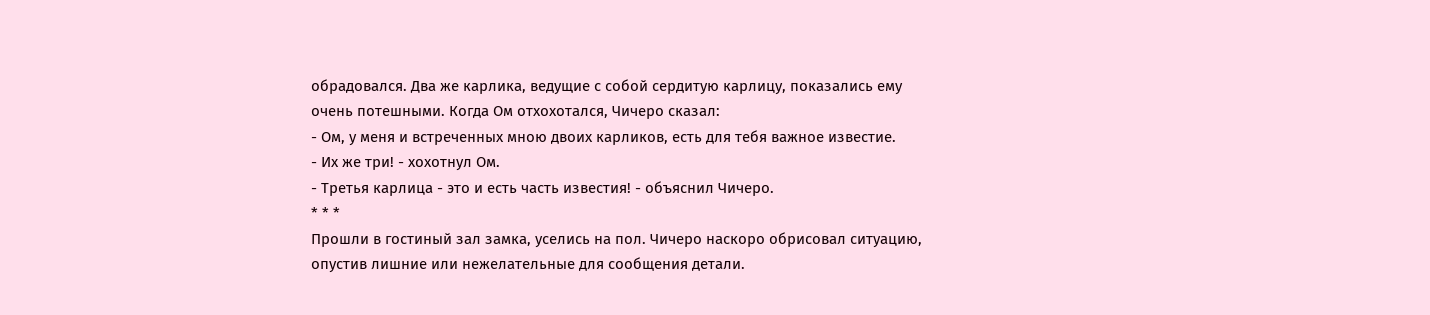обрадовался. Два же карлика, ведущие с собой сердитую карлицу, показались ему очень потешными. Когда Ом отхохотался, Чичеро сказал:
- Ом, у меня и встреченных мною двоих карликов, есть для тебя важное известие.
- Их же три! - хохотнул Ом.
- Третья карлица - это и есть часть известия! - объяснил Чичеро.
* * *
Прошли в гостиный зал замка, уселись на пол. Чичеро наскоро обрисовал ситуацию, опустив лишние или нежелательные для сообщения детали.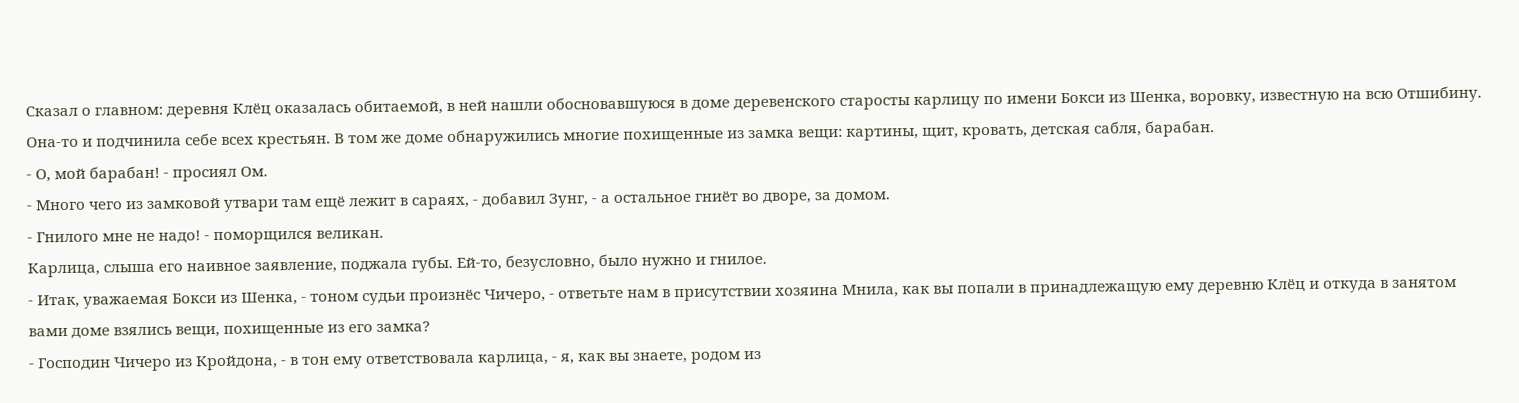Сказал о главном: деревня Клёц оказалась обитаемой, в ней нашли обосновавшуюся в доме деревенского старосты карлицу по имени Бокси из Шенка, воровку, известную на всю Отшибину. Она-то и подчинила себе всех крестьян. В том же доме обнаружились многие похищенные из замка вещи: картины, щит, кровать, детская сабля, барабан.
- О, мой барабан! - просиял Ом.
- Много чего из замковой утвари там ещё лежит в сараях, - добавил Зунг, - а остальное гниёт во дворе, за домом.
- Гнилого мне не надо! - поморщился великан.
Карлица, слыша его наивное заявление, поджала губы. Ей-то, безусловно, было нужно и гнилое.
- Итак, уважаемая Бокси из Шенка, - тоном судьи произнёс Чичеро, - ответьте нам в присутствии хозяина Мнила, как вы попали в принадлежащую ему деревню Клёц и откуда в занятом вами доме взялись вещи, похищенные из его замка?
- Господин Чичеро из Кройдона, - в тон ему ответствовала карлица, - я, как вы знаете, родом из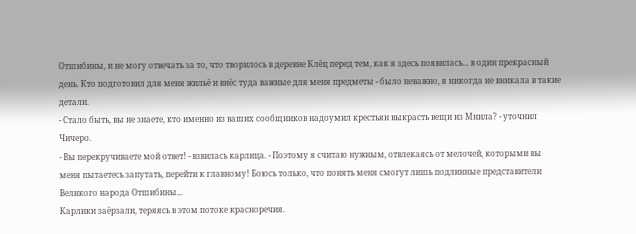Отшибины, и не могу отвечать за то, что творилось в деревне Клёц перед тем, как я здесь появилась... в один прекрасный день. Кто подготовил для меня жильё и внёс туда важные для меня предметы - было неважно, я никогда не вникала в такие детали.
- Стало быть, вы не знаете, кто именно из ваших сообщников надоумил крестьян выкрасть вещи из Мнила? - уточнил Чичеро.
- Вы перекручиваете мой ответ! - взвилась карлица. - Поэтому я считаю нужным, отвлекаясь от мелочей, которыми вы меня пытаетесь запутать, перейти к главному! Боюсь только, что понять меня смогут лишь подлинные представители Великого народа Отшибины...
Карлики заёрзали, теряясь в этом потоке красноречия.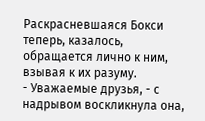Раскрасневшаяся Бокси теперь, казалось, обращается лично к ним, взывая к их разуму.
- Уважаемые друзья, - с надрывом воскликнула она,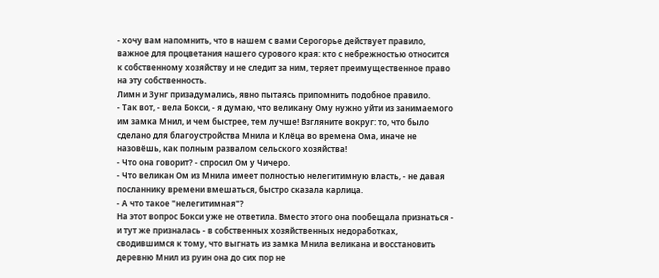- хочу вам напомнить, что в нашем с вами Серогорье действует правило, важное для процветания нашего сурового края: кто с небрежностью относится к собственному хозяйству и не следит за ним, теряет преимущественное право на эту собственность.
Лимн и Зунг призадумались, явно пытаясь припомнить подобное правило.
- Так вот, - вела Бокси, - я думаю, что великану Ому нужно уйти из занимаемого им замка Мнил, и чем быстрее, тем лучше! Взгляните вокруг: то, что было сделано для благоустройства Мнила и Клёца во времена Ома, иначе не назовёшь, как полным развалом сельского хозяйства!
- Что она говорит? - спросил Ом у Чичеро.
- Что великан Ом из Мнила имеет полностью нелегитимную власть, - не давая посланнику времени вмешаться, быстро сказала карлица.
- А что такое "нелегитимная"?
На этот вопрос Бокси уже не ответила. Вместо этого она пообещала признаться - и тут же призналась - в собственных хозяйственных недоработках, сводившимся к тому, что выгнать из замка Мнила великана и восстановить деревню Мнил из руин она до сих пор не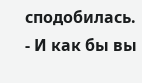сподобилась.
- И как бы вы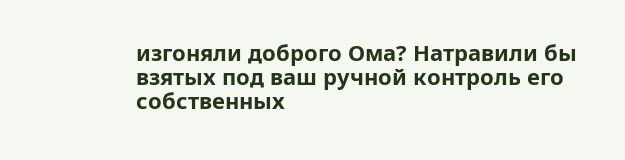изгоняли доброго Ома? Натравили бы взятых под ваш ручной контроль его собственных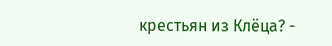крестьян из Клёца? -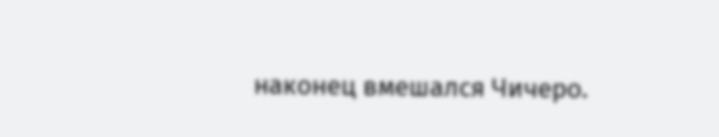наконец вмешался Чичеро.